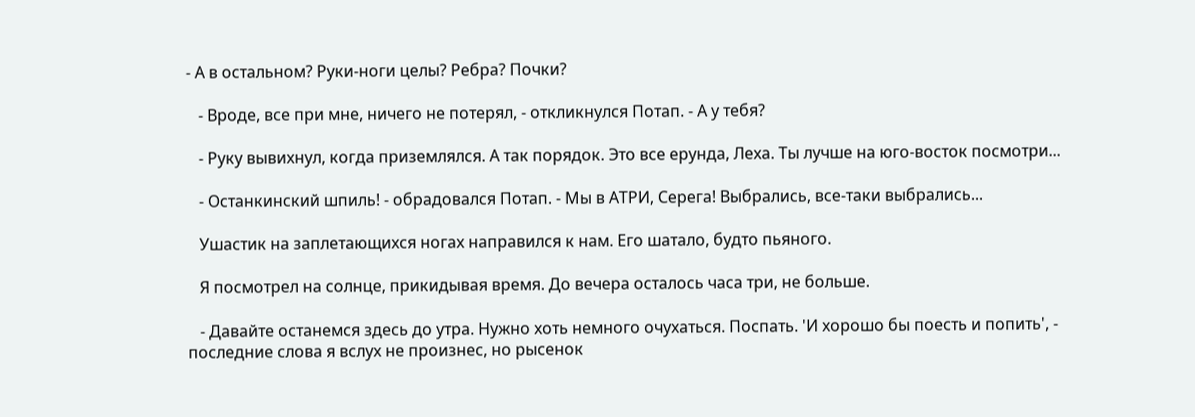- А в остальном? Руки-ноги целы? Ребра? Почки?

   - Вроде, все при мне, ничего не потерял, - откликнулся Потап. - А у тебя?

   - Руку вывихнул, когда приземлялся. А так порядок. Это все ерунда, Леха. Ты лучше на юго-восток посмотри...

   - Останкинский шпиль! - обрадовался Потап. - Мы в АТРИ, Серега! Выбрались, все-таки выбрались...

   Ушастик на заплетающихся ногах направился к нам. Его шатало, будто пьяного.

   Я посмотрел на солнце, прикидывая время. До вечера осталось часа три, не больше.

   - Давайте останемся здесь до утра. Нужно хоть немного очухаться. Поспать. 'И хорошо бы поесть и попить', - последние слова я вслух не произнес, но рысенок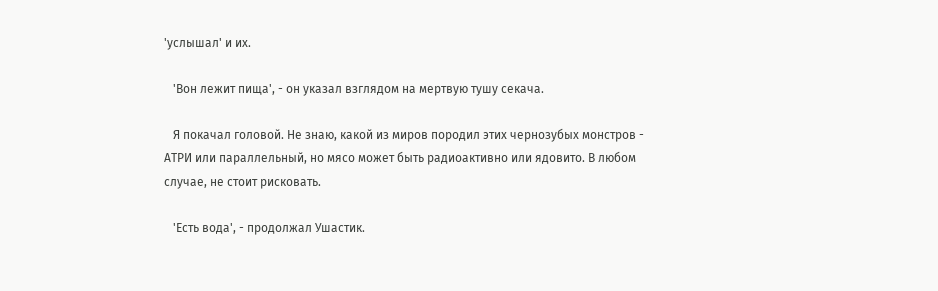'услышал' и их.

   'Вон лежит пища', - он указал взглядом на мертвую тушу секача.

   Я покачал головой. Не знаю, какой из миров породил этих чернозубых монстров - АТРИ или параллельный, но мясо может быть радиоактивно или ядовито. В любом случае, не стоит рисковать.

   'Есть вода', - продолжал Ушастик.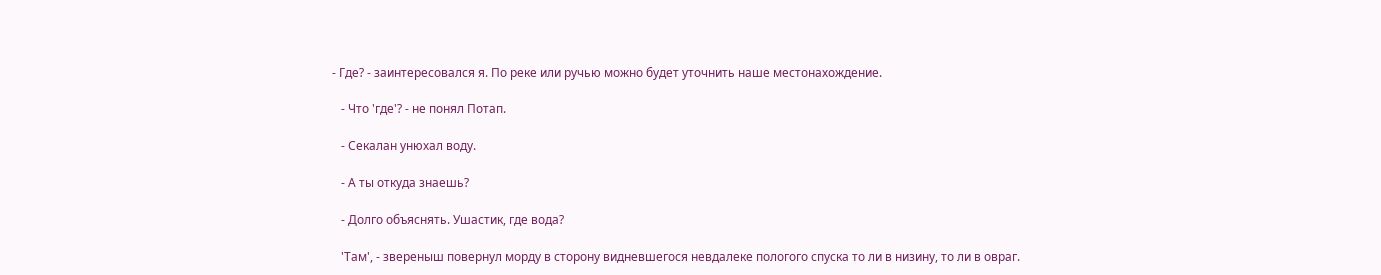- Где? - заинтересовался я. По реке или ручью можно будет уточнить наше местонахождение.

   - Что 'где'? - не понял Потап.

   - Секалан унюхал воду.

   - А ты откуда знаешь?

   - Долго объяснять. Ушастик, где вода?

   'Там', - звереныш повернул морду в сторону видневшегося невдалеке пологого спуска то ли в низину, то ли в овраг.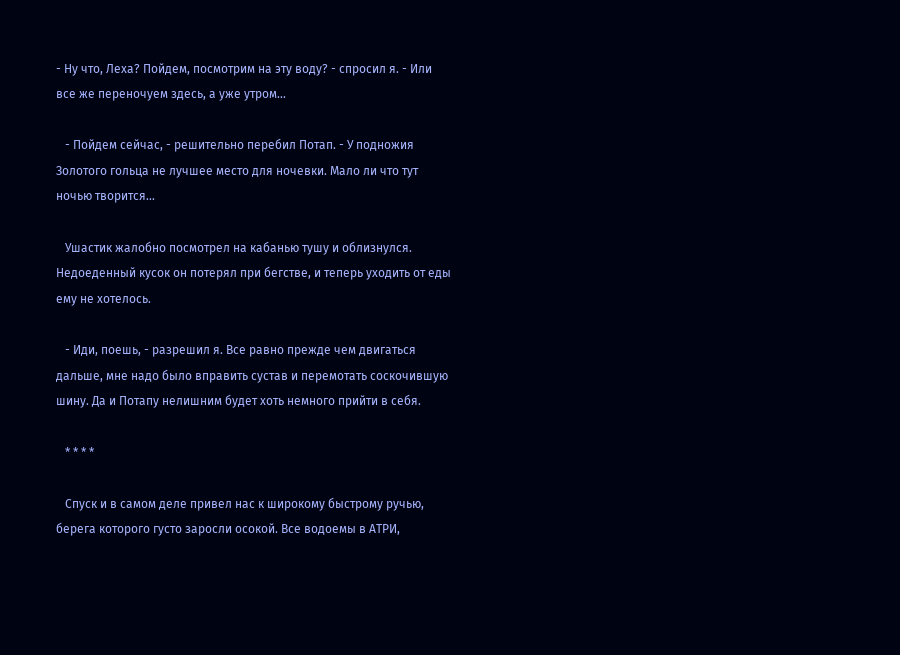- Ну что, Леха? Пойдем, посмотрим на эту воду? - спросил я. - Или все же переночуем здесь, а уже утром...

   - Пойдем сейчас, - решительно перебил Потап. - У подножия Золотого гольца не лучшее место для ночевки. Мало ли что тут ночью творится...

   Ушастик жалобно посмотрел на кабанью тушу и облизнулся. Недоеденный кусок он потерял при бегстве, и теперь уходить от еды ему не хотелось.

   - Иди, поешь, - разрешил я. Все равно прежде чем двигаться дальше, мне надо было вправить сустав и перемотать соскочившую шину. Да и Потапу нелишним будет хоть немного прийти в себя.

   * * * *

   Спуск и в самом деле привел нас к широкому быстрому ручью, берега которого густо заросли осокой. Все водоемы в АТРИ,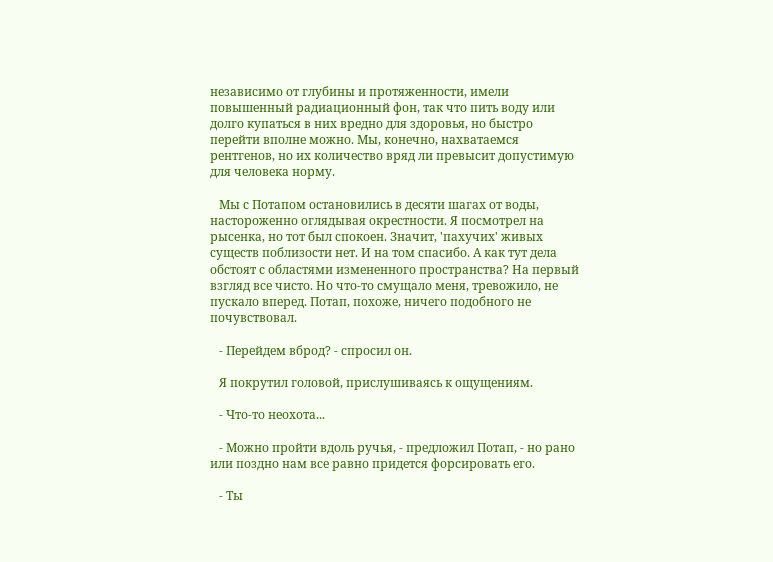независимо от глубины и протяженности, имели повышенный радиационный фон, так что пить воду или долго купаться в них вредно для здоровья, но быстро перейти вполне можно. Мы, конечно, нахватаемся рентгенов, но их количество вряд ли превысит допустимую для человека норму.

   Мы с Потапом остановились в десяти шагах от воды, настороженно оглядывая окрестности. Я посмотрел на рысенка, но тот был спокоен. Значит, 'пахучих' живых существ поблизости нет. И на том спасибо. А как тут дела обстоят с областями измененного пространства? На первый взгляд все чисто. Но что-то смущало меня, тревожило, не пускало вперед. Потап, похоже, ничего подобного не почувствовал.

   - Перейдем вброд? - спросил он.

   Я покрутил головой, прислушиваясь к ощущениям.

   - Что-то неохота...

   - Можно пройти вдоль ручья, - предложил Потап, - но рано или поздно нам все равно придется форсировать его.

   - Ты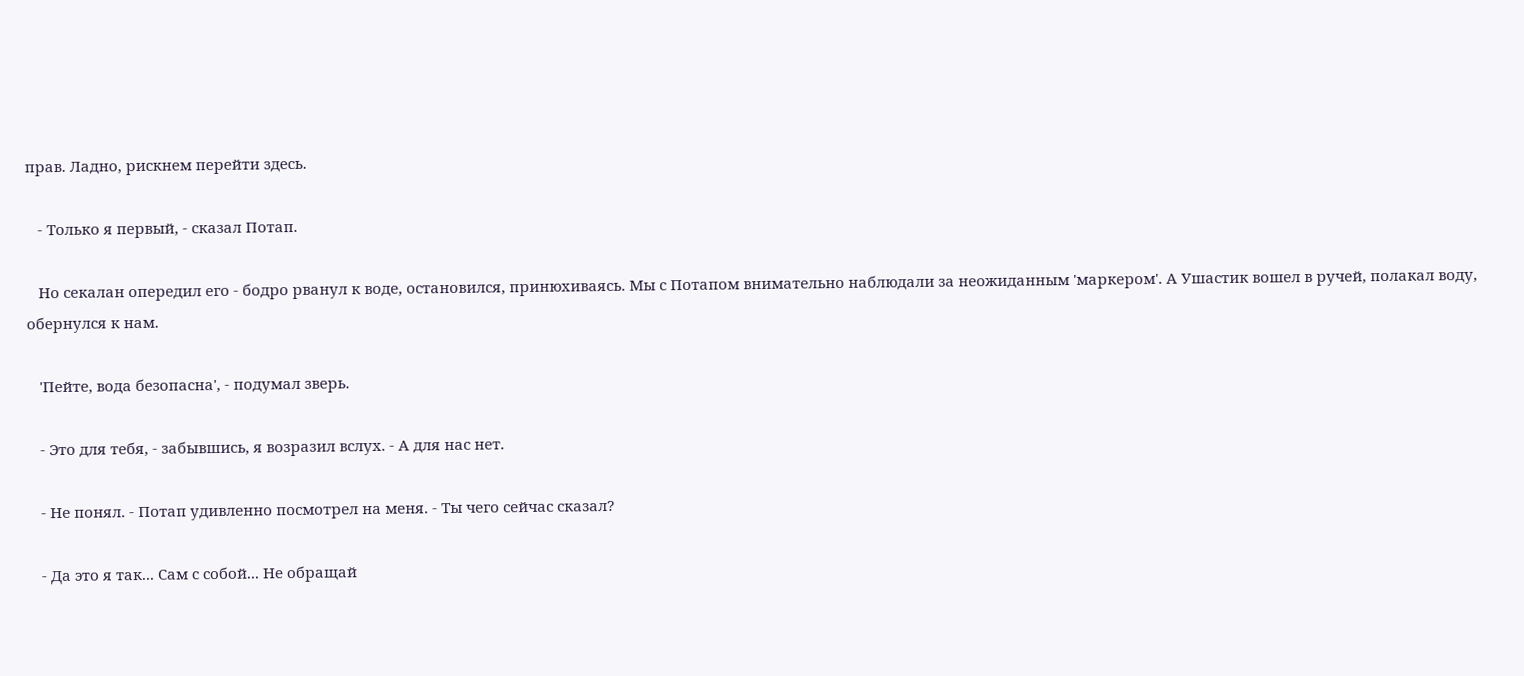прав. Ладно, рискнем перейти здесь.

   - Только я первый, - сказал Потап.

   Но секалан опередил его - бодро рванул к воде, остановился, принюхиваясь. Мы с Потапом внимательно наблюдали за неожиданным 'маркером'. А Ушастик вошел в ручей, полакал воду, обернулся к нам.

   'Пейте, вода безопасна', - подумал зверь.

   - Это для тебя, - забывшись, я возразил вслух. - А для нас нет.

   - Не понял. - Потап удивленно посмотрел на меня. - Ты чего сейчас сказал?

   - Да это я так... Сам с собой... Не обращай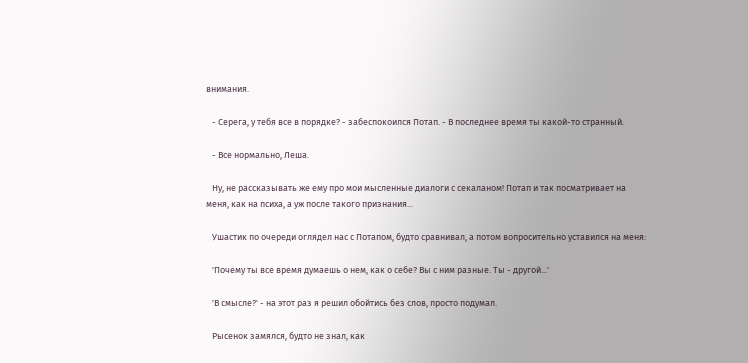внимания.

   - Серега, у тебя все в порядке? - забеспокоился Потап. - В последнее время ты какой-то странный.

   - Все нормально, Леша.

   Ну, не рассказывать же ему про мои мысленные диалоги с секаланом! Потап и так посматривает на меня, как на психа, а уж после такого признания...

   Ушастик по очереди оглядел нас с Потапом, будто сравнивал, а потом вопросительно уставился на меня:

   'Почему ты все время думаешь о нем, как о себе? Вы с ним разные. Ты - другой...'

   'В смысле?' - на этот раз я решил обойтись без слов, просто подумал.

   Рысенок замялся, будто не знал, как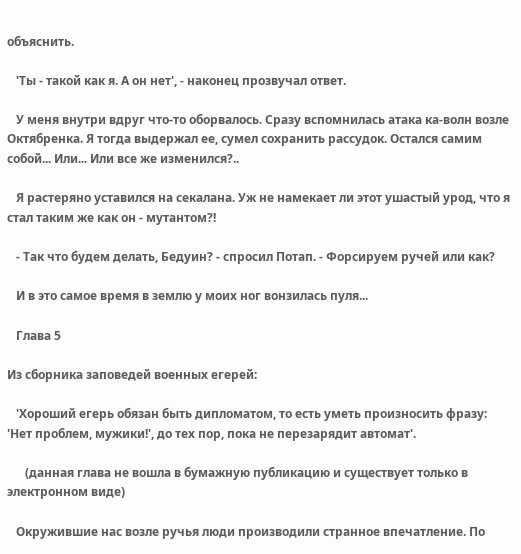объяснить.

   'Ты - такой как я. А он нет', - наконец прозвучал ответ.

   У меня внутри вдруг что-то оборвалось. Сразу вспомнилась атака ка-волн возле Октябренка. Я тогда выдержал ее, сумел сохранить рассудок. Остался самим собой... Или... Или все же изменился?..

   Я растеряно уставился на секалана. Уж не намекает ли этот ушастый урод, что я стал таким же как он - мутантом?!

   - Так что будем делать, Бедуин? - спросил Потап. - Форсируем ручей или как?

   И в это самое время в землю у моих ног вонзилась пуля...

   Глава 5

Из сборника заповедей военных егерей:

   'Хороший егерь обязан быть дипломатом, то есть уметь произносить фразу: 'Нет проблем, мужики!', до тех пор, пока не перезарядит автомат'.

      (данная глава не вошла в бумажную публикацию и существует только в электронном виде)

   Окружившие нас возле ручья люди производили странное впечатление. По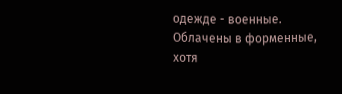одежде - военные. Облачены в форменные, хотя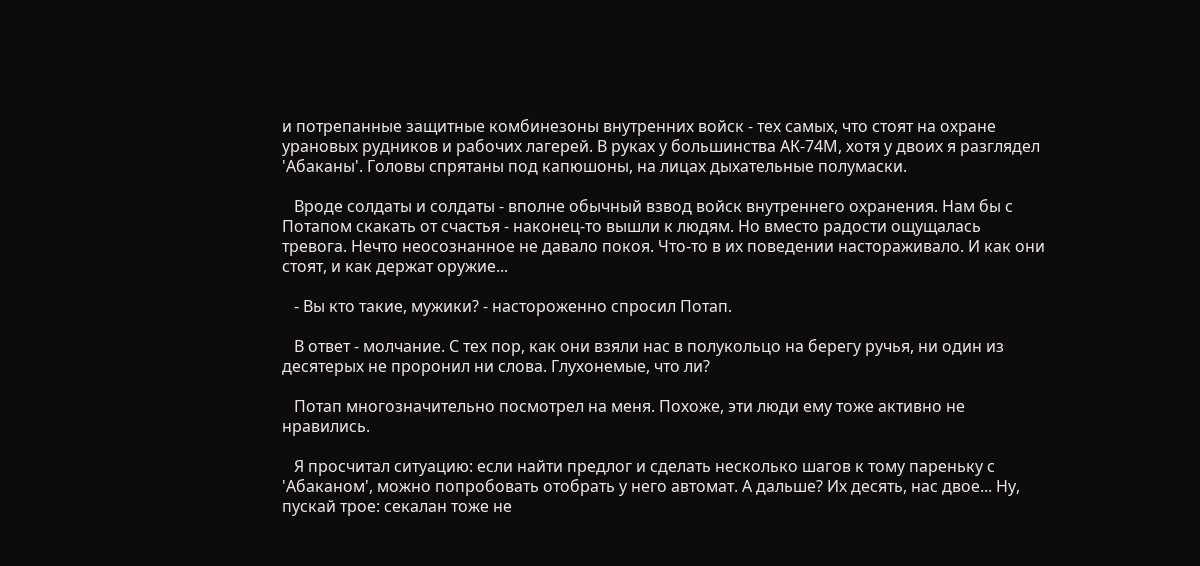и потрепанные защитные комбинезоны внутренних войск - тех самых, что стоят на охране урановых рудников и рабочих лагерей. В руках у большинства АК-74М, хотя у двоих я разглядел 'Абаканы'. Головы спрятаны под капюшоны, на лицах дыхательные полумаски.

   Вроде солдаты и солдаты - вполне обычный взвод войск внутреннего охранения. Нам бы с Потапом скакать от счастья - наконец-то вышли к людям. Но вместо радости ощущалась тревога. Нечто неосознанное не давало покоя. Что-то в их поведении настораживало. И как они стоят, и как держат оружие...

   - Вы кто такие, мужики? - настороженно спросил Потап.

   В ответ - молчание. С тех пор, как они взяли нас в полукольцо на берегу ручья, ни один из десятерых не проронил ни слова. Глухонемые, что ли?

   Потап многозначительно посмотрел на меня. Похоже, эти люди ему тоже активно не нравились.

   Я просчитал ситуацию: если найти предлог и сделать несколько шагов к тому пареньку с 'Абаканом', можно попробовать отобрать у него автомат. А дальше? Их десять, нас двое... Ну, пускай трое: секалан тоже не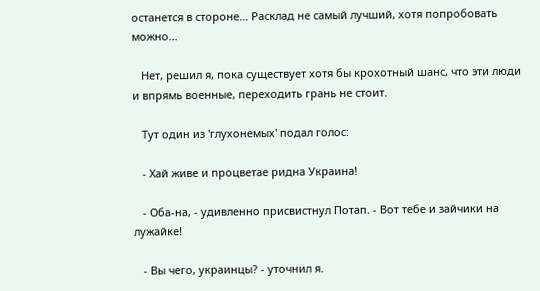останется в стороне... Расклад не самый лучший, хотя попробовать можно...

   Нет, решил я, пока существует хотя бы крохотный шанс, что эти люди и впрямь военные, переходить грань не стоит.

   Тут один из 'глухонемых' подал голос:

   - Хай живе и процветае ридна Украина!

   - Оба-на, - удивленно присвистнул Потап. - Вот тебе и зайчики на лужайке!

   - Вы чего, украинцы? - уточнил я.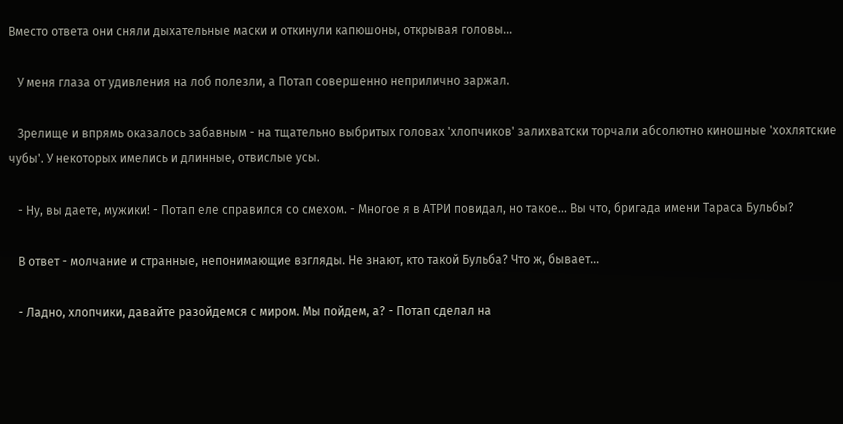Вместо ответа они сняли дыхательные маски и откинули капюшоны, открывая головы...

   У меня глаза от удивления на лоб полезли, а Потап совершенно неприлично заржал.

   Зрелище и впрямь оказалось забавным - на тщательно выбритых головах 'хлопчиков' залихватски торчали абсолютно киношные 'хохлятские чубы'. У некоторых имелись и длинные, отвислые усы.

   - Ну, вы даете, мужики! - Потап еле справился со смехом. - Многое я в АТРИ повидал, но такое... Вы что, бригада имени Тараса Бульбы?

   В ответ - молчание и странные, непонимающие взгляды. Не знают, кто такой Бульба? Что ж, бывает...

   - Ладно, хлопчики, давайте разойдемся с миром. Мы пойдем, а? - Потап сделал на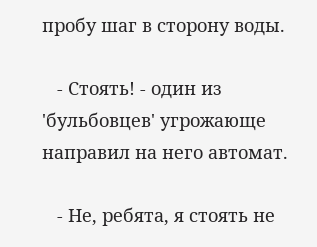пробу шаг в сторону воды.

   - Стоять! - один из 'бульбовцев' угрожающе направил на него автомат.

   - Не, ребята, я стоять не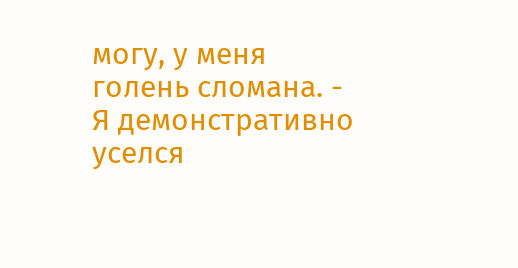могу, у меня голень сломана. - Я демонстративно уселся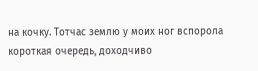на кочку. Тотчас землю у моих ног вспорола короткая очередь, доходчиво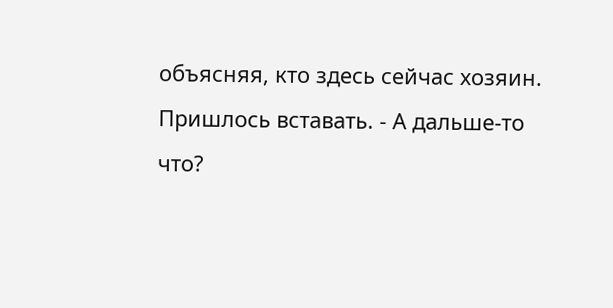объясняя, кто здесь сейчас хозяин. Пришлось вставать. - А дальше-то что?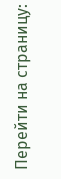Перейти на страницу: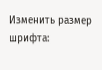Изменить размер шрифта: